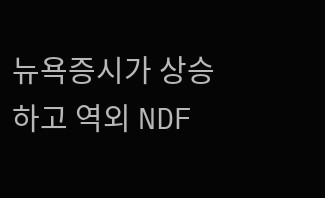뉴욕증시가 상승하고 역외 NDF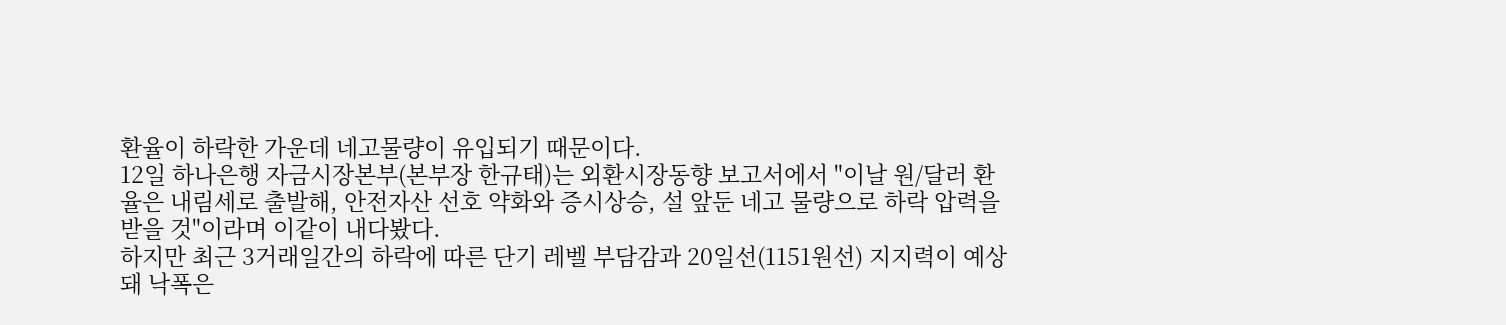환율이 하락한 가운데 네고물량이 유입되기 때문이다.
12일 하나은행 자금시장본부(본부장 한규태)는 외환시장동향 보고서에서 "이날 원/달러 환율은 내림세로 출발해, 안전자산 선호 약화와 증시상승, 설 앞둔 네고 물량으로 하락 압력을 받을 것"이라며 이같이 내다봤다.
하지만 최근 3거래일간의 하락에 따른 단기 레벨 부담감과 20일선(1151원선) 지지력이 예상돼 낙폭은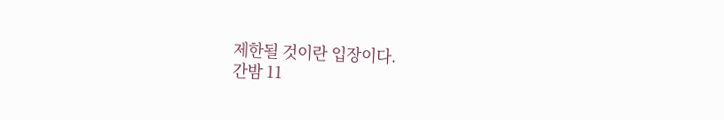제한될 것이란 입장이다.
간밤 11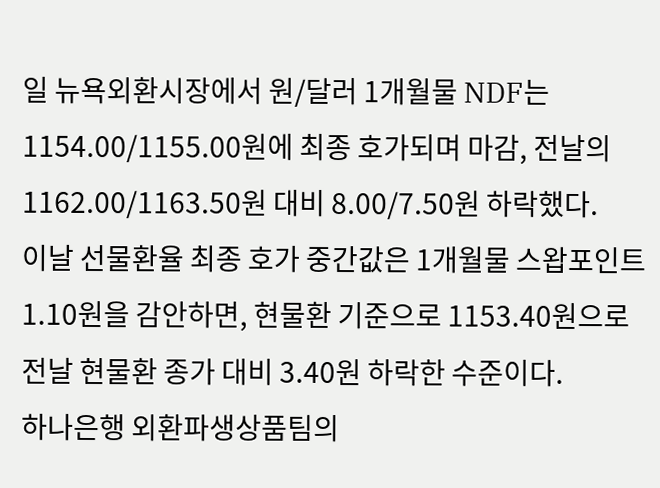일 뉴욕외환시장에서 원/달러 1개월물 NDF는 1154.00/1155.00원에 최종 호가되며 마감, 전날의 1162.00/1163.50원 대비 8.00/7.50원 하락했다.
이날 선물환율 최종 호가 중간값은 1개월물 스왑포인트 1.10원을 감안하면, 현물환 기준으로 1153.40원으로 전날 현물환 종가 대비 3.40원 하락한 수준이다.
하나은행 외환파생상품팀의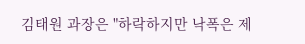김태원 과장은 "하락하지만 낙폭은 제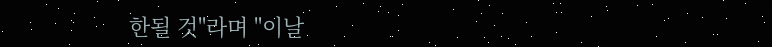한될 것"라며 "이날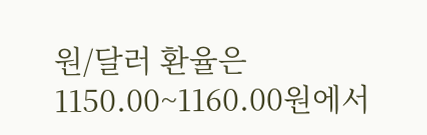원/달러 환율은 1150.00~1160.00원에서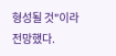형성될 것"이라 전망했다.